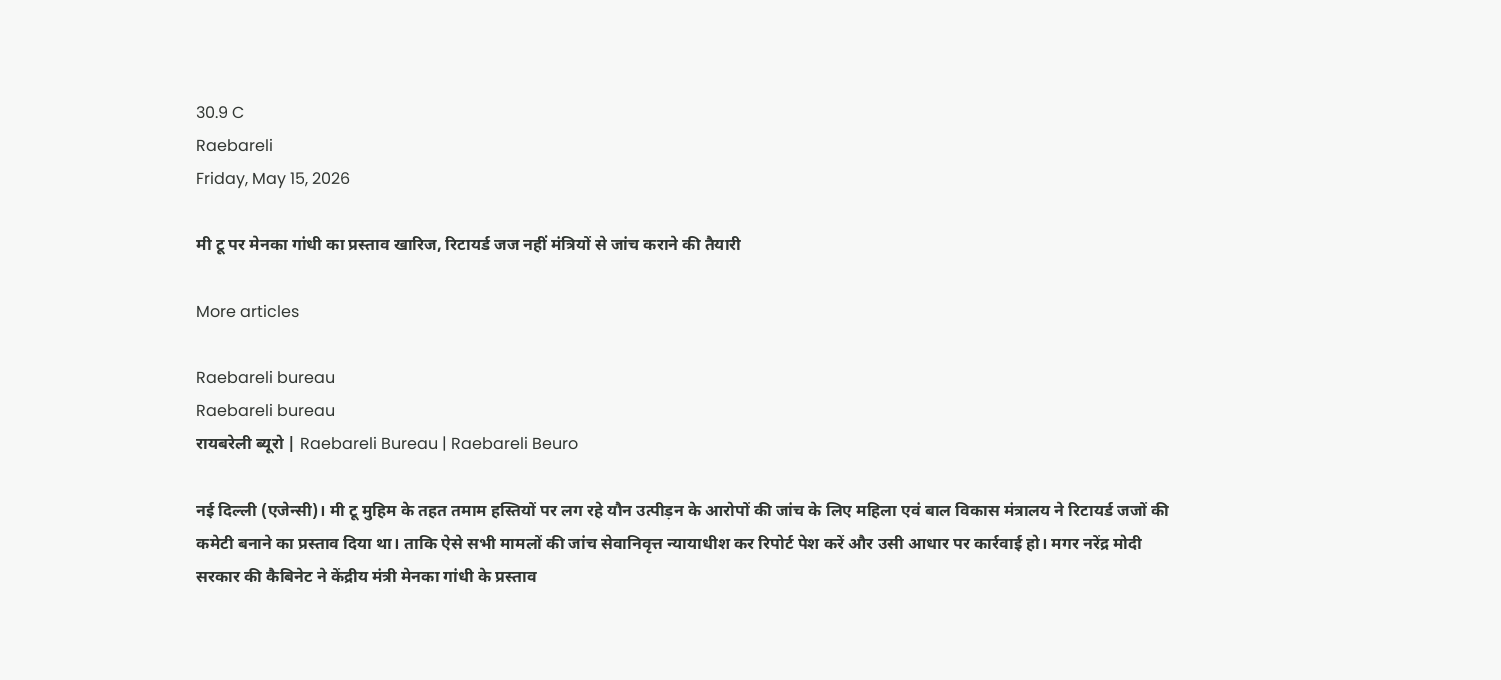30.9 C
Raebareli
Friday, May 15, 2026

मी टू पर मेनका गांधी का प्रस्ताव खारिज, रिटायर्ड जज नहीं मंत्रियों से जांच कराने की तैयारी

More articles

Raebareli bureau
Raebareli bureau
रायबरेली ब्यूरो | Raebareli Bureau | Raebareli Beuro

नई दिल्ली (एजेन्सी)। मी टू मुहिम के तहत तमाम हस्तियों पर लग रहे यौन उत्पीड़न के आरोपों की जांच के लिए महिला एवं बाल विकास मंत्रालय ने रिटायर्ड जजों की कमेटी बनाने का प्रस्ताव दिया था। ताकि ऐसे सभी मामलों की जांच सेवानिवृत्त न्यायाधीश कर रिपोर्ट पेश करें और उसी आधार पर कार्रवाई हो। मगर नरेंद्र मोदी सरकार की कैबिनेट ने केंद्रीय मंत्री मेनका गांधी के प्रस्ताव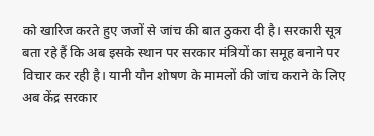को खारिज करते हुए जजों से जांच की बात ठुकरा दी है। सरकारी सूत्र बता रहे हैं कि अब इसके स्थान पर सरकार मंत्रियों का समूह बनाने पर विचार कर रही है। यानी यौन शोषण के मामलों की जांच कराने के लिए अब केंद्र सरकार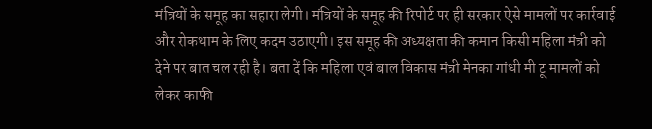मंत्रियों के समूह का सहारा लेगी। मंत्रियों के समूह की रिपोर्ट पर ही सरकार ऐसे मामलों पर कार्रवाई और रोकथाम के लिए कदम उठाएगी। इस समूह की अध्यक्षता की कमान किसी महिला मंत्री को देने पर बात चल रही है। बता दें कि महिला एवं बाल विकास मंत्री मेनका गांधी मी टू मामलों को लेकर काफी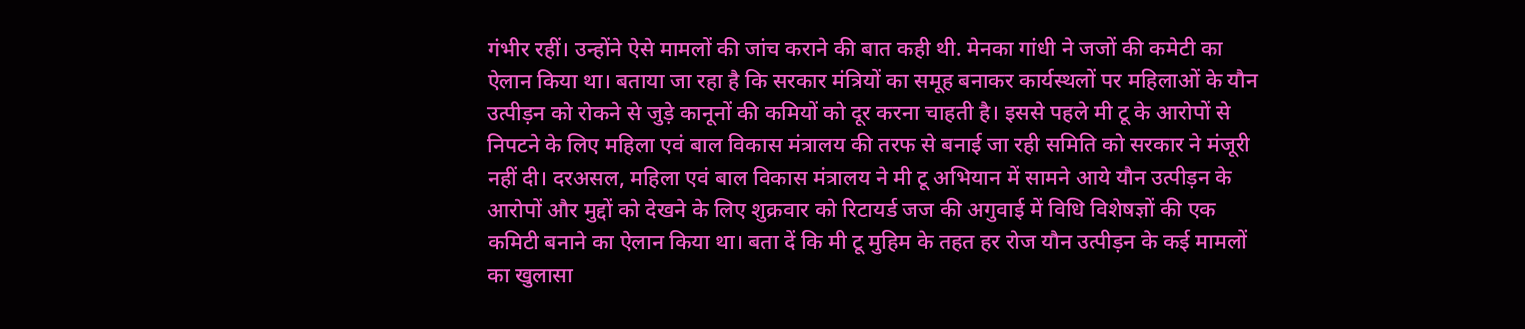गंभीर रहीं। उन्होंने ऐसे मामलों की जांच कराने की बात कही थी. मेनका गांधी ने जजों की कमेटी का ऐलान किया था। बताया जा रहा है कि सरकार मंत्रियों का समूह बनाकर कार्यस्थलों पर महिलाओं के यौन उत्पीड़न को रोकने से जुड़े कानूनों की कमियों को दूर करना चाहती है। इससे पहले मी टू के आरोपों से निपटने के लिए महिला एवं बाल विकास मंत्रालय की तरफ से बनाई जा रही समिति को सरकार ने मंजूरी नहीं दी। दरअसल, महिला एवं बाल विकास मंत्रालय ने मी टू अभियान में सामने आये यौन उत्पीड़न के आरोपों और मुद्दों को देखने के लिए शुक्रवार को रिटायर्ड जज की अगुवाई में विधि विशेषज्ञों की एक कमिटी बनाने का ऐलान किया था। बता दें कि मी टू मुहिम के तहत हर रोज यौन उत्पीड़न के कई मामलों का खुलासा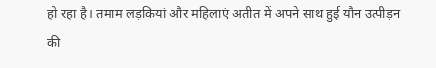हो रहा है। तमाम लड़कियां और महिलाएं अतीत में अपने साथ हुई यौन उत्पीड़न की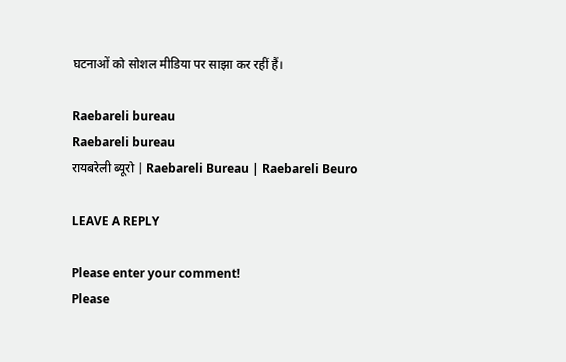घटनाओं को सोशल मीडिया पर साझा कर रहीं हैं।

Raebareli bureau
Raebareli bureau
रायबरेली ब्यूरो | Raebareli Bureau | Raebareli Beuro

LEAVE A REPLY

Please enter your comment!
Please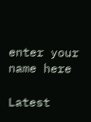enter your name here

Latest